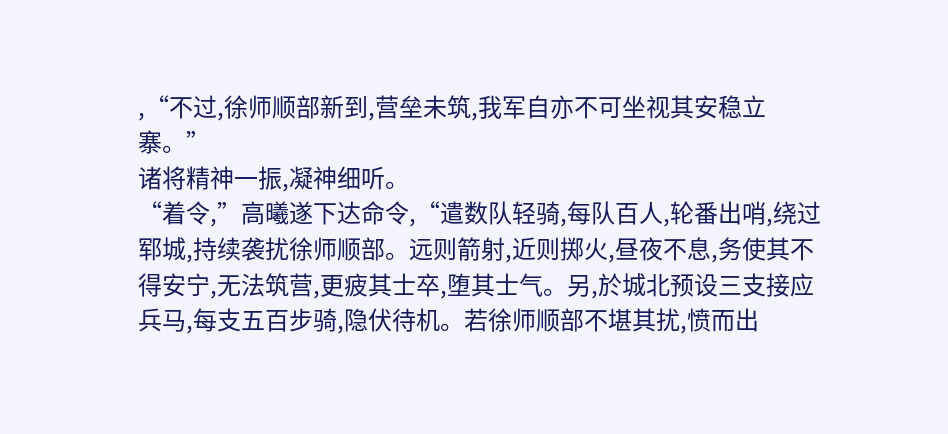,“不过,徐师顺部新到,营垒未筑,我军自亦不可坐视其安稳立寨。”
诸将精神一振,凝神细听。
“着令,”高曦遂下达命令,“遣数队轻骑,每队百人,轮番出哨,绕过郓城,持续袭扰徐师顺部。远则箭射,近则掷火,昼夜不息,务使其不得安宁,无法筑营,更疲其士卒,堕其士气。另,於城北预设三支接应兵马,每支五百步骑,隐伏待机。若徐师顺部不堪其扰,愤而出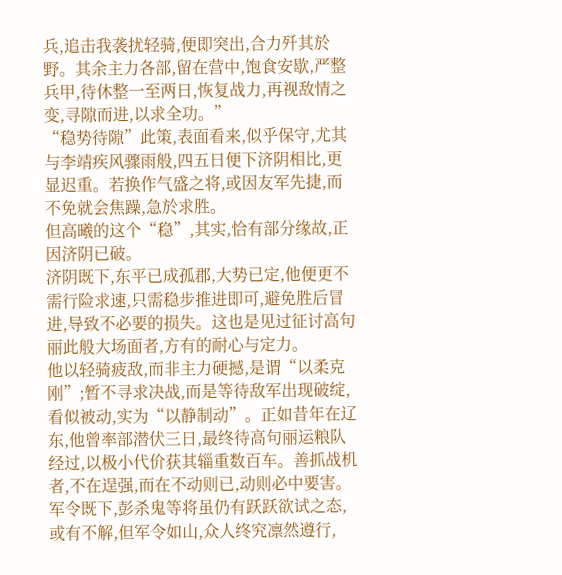兵,追击我袭扰轻骑,便即突出,合力歼其於野。其余主力各部,留在营中,饱食安歇,严整兵甲,待休整一至两日,恢复战力,再视敌情之变,寻隙而进,以求全功。”
“稳势待隙”此策,表面看来,似乎保守,尤其与李靖疾风骤雨般,四五日便下济阴相比,更显迟重。若换作气盛之将,或因友军先捷,而不免就会焦躁,急於求胜。
但高曦的这个“稳”,其实,恰有部分缘故,正因济阴已破。
济阴既下,东平已成孤郡,大势已定,他便更不需行险求速,只需稳步推进即可,避免胜后冒进,导致不必要的损失。这也是见过征讨高句丽此般大场面者,方有的耐心与定力。
他以轻骑疲敌,而非主力硬撼,是谓“以柔克刚”;暂不寻求决战,而是等待敌军出现破绽,看似被动,实为“以静制动”。正如昔年在辽东,他曾率部潜伏三日,最终待高句丽运粮队经过,以极小代价获其辎重数百车。善抓战机者,不在逞强,而在不动则已,动则必中要害。
军令既下,彭杀鬼等将虽仍有跃跃欲试之态,或有不解,但军令如山,众人终究凛然遵行,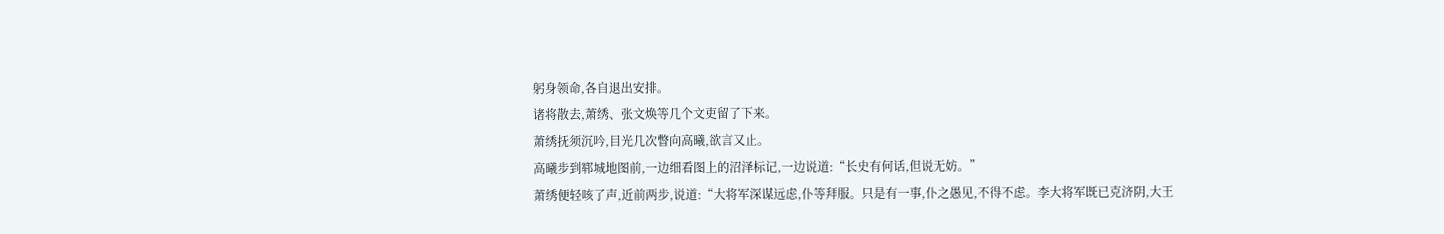躬身领命,各自退出安排。
诸将散去,萧绣、张文焕等几个文吏留了下来。
萧绣抚须沉吟,目光几次瞥向高曦,欲言又止。
高曦步到郓城地图前,一边细看图上的沼泽标记,一边说道:“长史有何话,但说无妨。”
萧绣便轻咳了声,近前两步,说道:“大将军深谋远虑,仆等拜服。只是有一事,仆之愚见,不得不虑。李大将军既已克济阴,大王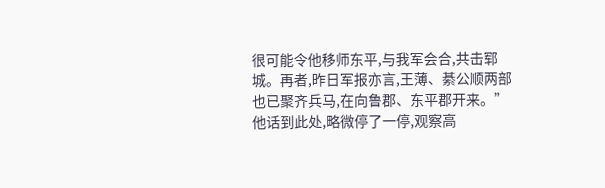很可能令他移师东平,与我军会合,共击郓城。再者,昨日军报亦言,王薄、綦公顺两部也已聚齐兵马,在向鲁郡、东平郡开来。”
他话到此处,略微停了一停,观察高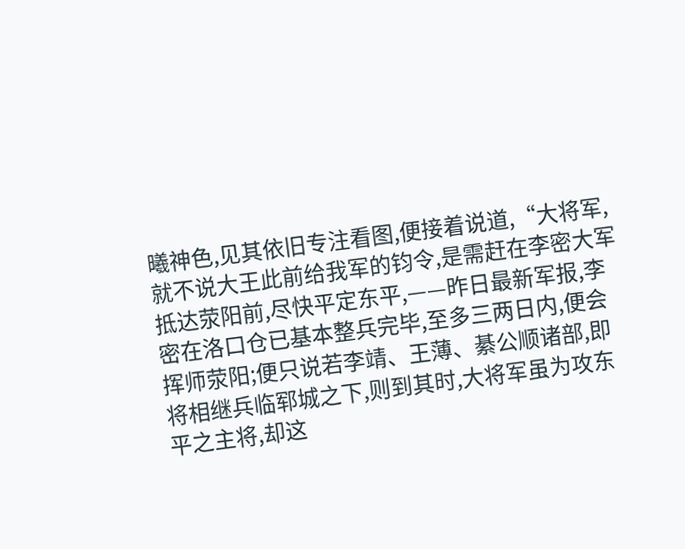曦神色,见其依旧专注看图,便接着说道,“大将军,就不说大王此前给我军的钧令,是需赶在李密大军抵达荥阳前,尽快平定东平,——昨日最新军报,李密在洛口仓已基本整兵完毕,至多三两日内,便会挥师荥阳;便只说若李靖、王薄、綦公顺诸部,即将相继兵临郓城之下,则到其时,大将军虽为攻东平之主将,却这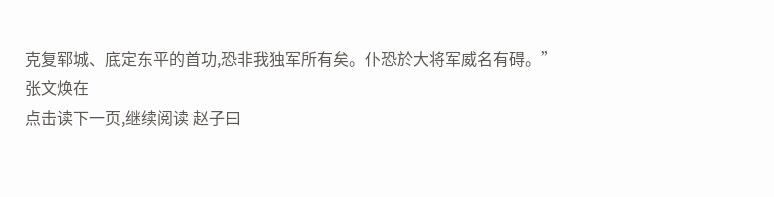克复郓城、底定东平的首功,恐非我独军所有矣。仆恐於大将军威名有碍。”
张文焕在
点击读下一页,继续阅读 赵子曰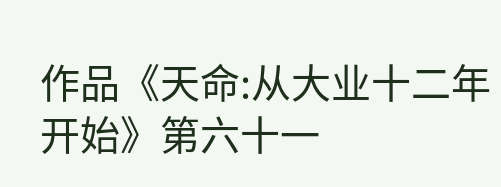作品《天命:从大业十二年开始》第六十一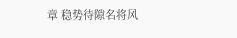章 稳势待隙名将风